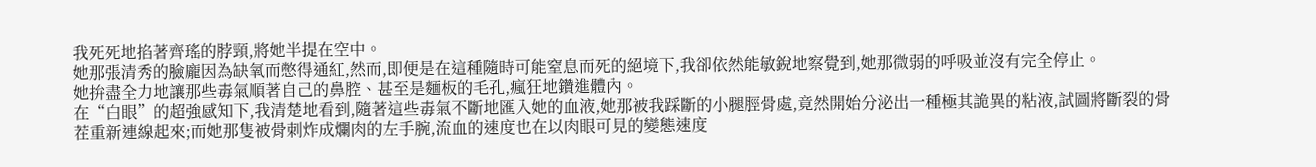我死死地掐著齊瑤的脖頸,將她半提在空中。
她那張清秀的臉龐因為缺氧而憋得通紅,然而,即便是在這種隨時可能窒息而死的絕境下,我卻依然能敏銳地察覺到,她那微弱的呼吸並沒有完全停止。
她拚盡全力地讓那些毒氣順著自己的鼻腔、甚至是麵板的毛孔,瘋狂地鑽進體內。
在“白眼”的超強感知下,我清楚地看到,隨著這些毒氣不斷地匯入她的血液,她那被我踩斷的小腿脛骨處,竟然開始分泌出一種極其詭異的粘液,試圖將斷裂的骨茬重新連線起來;而她那隻被骨刺炸成爛肉的左手腕,流血的速度也在以肉眼可見的變態速度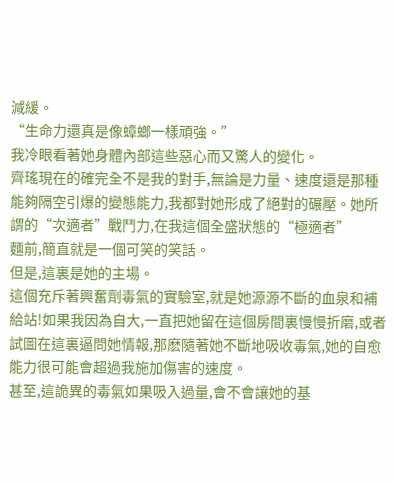減緩。
“生命力還真是像蟑螂一樣頑強。”
我冷眼看著她身體內部這些惡心而又驚人的變化。
齊瑤現在的確完全不是我的對手,無論是力量、速度還是那種能夠隔空引爆的變態能力,我都對她形成了絕對的碾壓。她所謂的“次適者”戰鬥力,在我這個全盛狀態的“極適者”
麵前,簡直就是一個可笑的笑話。
但是,這裏是她的主場。
這個充斥著興奮劑毒氣的實驗室,就是她源源不斷的血泉和補給站!如果我因為自大,一直把她留在這個房間裏慢慢折磨,或者試圖在這裏逼問她情報,那麽隨著她不斷地吸收毒氣,她的自愈能力很可能會超過我施加傷害的速度。
甚至,這詭異的毒氣如果吸入過量,會不會讓她的基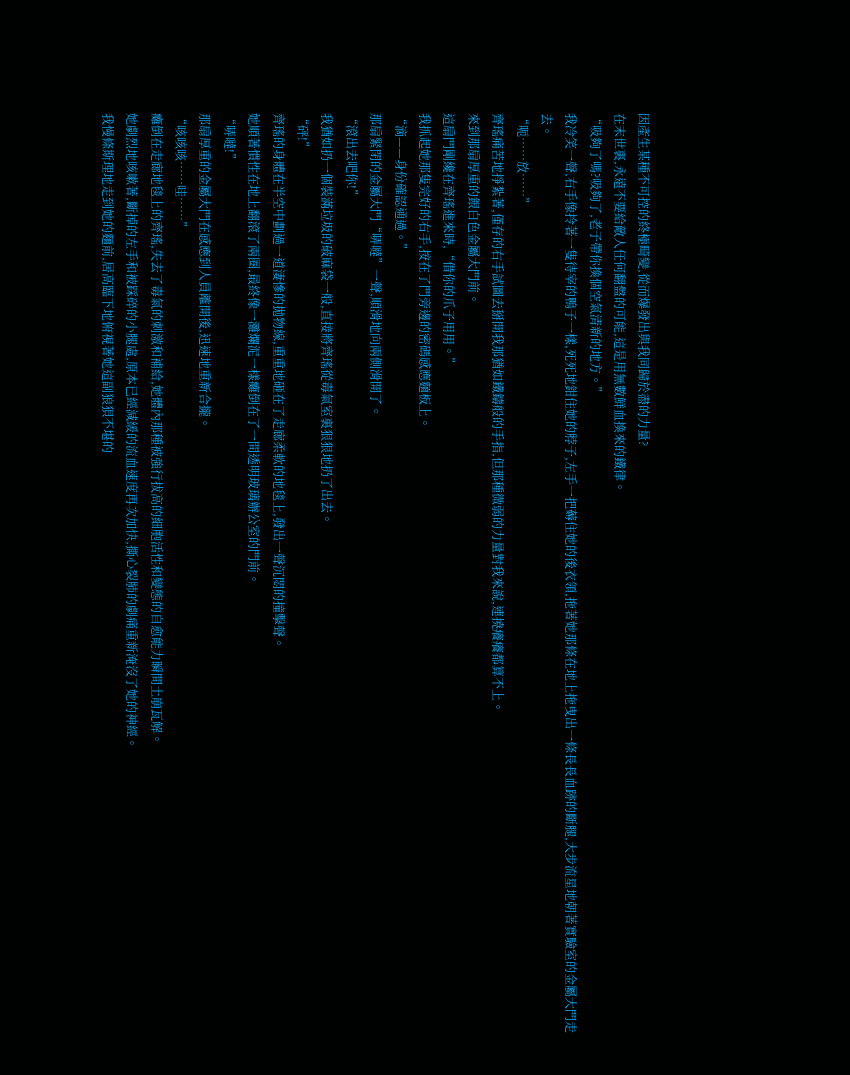因產生某種不可控的終極畸變,從而爆發出與我同歸於盡的力量?
在末世裏,永遠不要給敵人任何翻盤的可能,這是用無數鮮血換來的鐵律。
“吸夠了嗎?吸夠了,老子帶你換個空氣清新的地方。”
我冷笑一聲,右手像拎著一隻待宰的鴨子一樣,死死地鉗住她的脖子,左手一把薅住她的後衣領,拖著她那條在地上拖曳出一條長長血跡的斷腿,大步流星地朝著實驗室的金屬大門走去。
“呃……放……”
齊瑤痛苦地掙紮著,僅存的右手試圖去掰開我那猶如鐵鑄般的手指,但那種微弱的力量對我來說,連撓癢癢都算不上。
來到那扇厚重的銀白色金屬大門前。
這扇門剛纔在齊瑤進來時,“借你的爪子用用。”
我抓起她那隻完好的右手,按在了門旁邊的密碼感應麵板上。
“滴——身份確認通過。”
那扇緊閉的金屬大門“哢噠”一聲,順滑地向兩側滑開了。
“滾出去吧你!”
我猶如扔一個裝滿垃圾的破麻袋一般,直接將齊瑤從毒氣室裏狠狠地扔了出去。
“砰!”
齊瑤的身體在半空中劃過一道淒慘的拋物線,重重地砸在了走廊柔軟的地毯上,發出一聲沉悶的撞擊聲。
她順著慣性在地上翻滾了兩圈,最終像一灘爛泥一樣癱倒在了一間透明玻璃辦公室的門前。
“哢噠!”
那扇厚重的金屬大門在感應到人員離開後,迅速地重新合攏。
“咳咳咳……哇……”
癱倒在走廊地毯上的齊瑤,失去了毒氣的刺激和補給,她體內那種被強行拔高的細胞活性和變態的自愈能力瞬間土崩瓦解。
她劇烈地咳嗽著,斷掉的左手和被踩碎的小腿處,原本已經減緩的流血速度再次加快,撕心裂肺的劇痛重新淹沒了她的神經。
我慢條斯理地走到她的麵前,居高臨下地俯視著她這副狼狽不堪的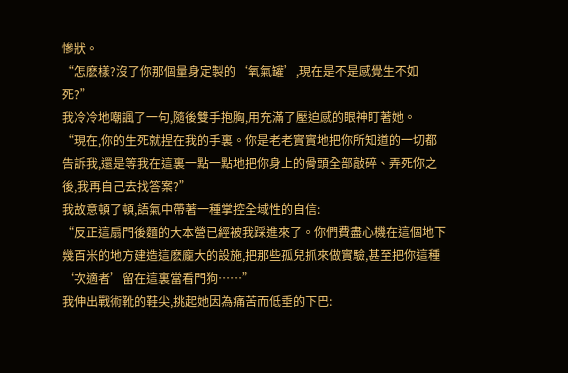慘狀。
“怎麽樣?沒了你那個量身定製的‘氧氣罐’,現在是不是感覺生不如死?”
我冷冷地嘲諷了一句,隨後雙手抱胸,用充滿了壓迫感的眼神盯著她。
“現在,你的生死就捏在我的手裏。你是老老實實地把你所知道的一切都告訴我,還是等我在這裏一點一點地把你身上的骨頭全部敲碎、弄死你之後,我再自己去找答案?”
我故意頓了頓,語氣中帶著一種掌控全域性的自信:
“反正這扇門後麵的大本營已經被我踩進來了。你們費盡心機在這個地下幾百米的地方建造這麽龐大的設施,把那些孤兒抓來做實驗,甚至把你這種‘次適者’留在這裏當看門狗……”
我伸出戰術靴的鞋尖,挑起她因為痛苦而低垂的下巴: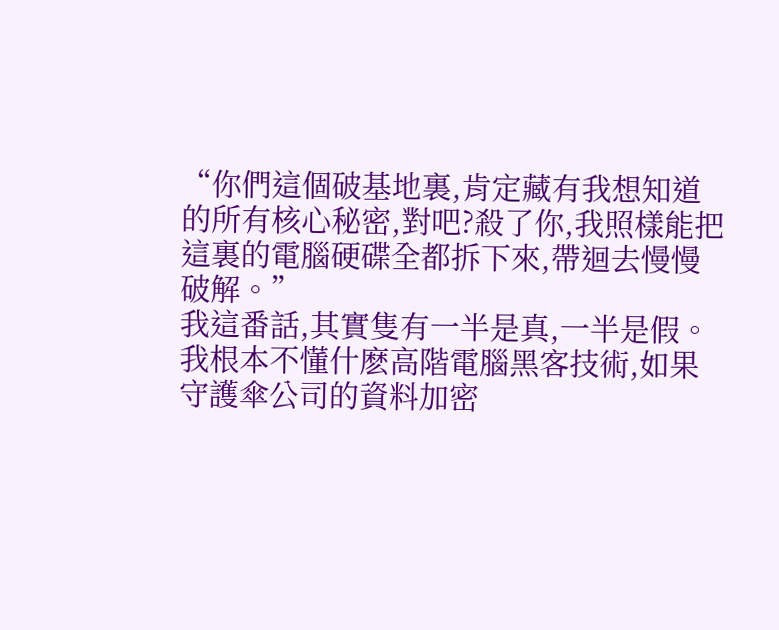“你們這個破基地裏,肯定藏有我想知道的所有核心秘密,對吧?殺了你,我照樣能把這裏的電腦硬碟全都拆下來,帶迴去慢慢破解。”
我這番話,其實隻有一半是真,一半是假。
我根本不懂什麽高階電腦黑客技術,如果守護傘公司的資料加密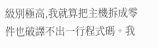級別極高,我就算把主機拆成零件也破譯不出一行程式碼。我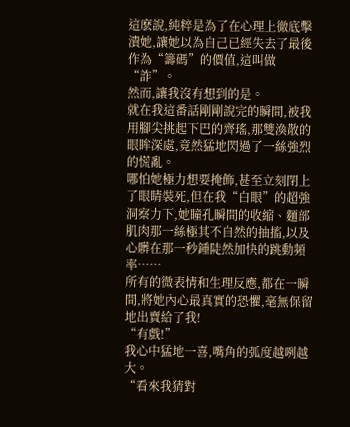這麽說,純粹是為了在心理上徹底擊潰她,讓她以為自己已經失去了最後作為“籌碼”的價值,這叫做“詐”。
然而,讓我沒有想到的是。
就在我這番話剛剛說完的瞬間,被我用腳尖挑起下巴的齊瑤,那雙渙散的眼眸深處,竟然猛地閃過了一絲強烈的慌亂。
哪怕她極力想要掩飾,甚至立刻閉上了眼睛裝死,但在我“白眼”的超強洞察力下,她瞳孔瞬間的收縮、麵部肌肉那一絲極其不自然的抽搐,以及心髒在那一秒鍾陡然加快的跳動頻率……
所有的微表情和生理反應,都在一瞬間,將她內心最真實的恐懼,毫無保留地出賣給了我!
“有戲!”
我心中猛地一喜,嘴角的弧度越咧越大。
“看來我猜對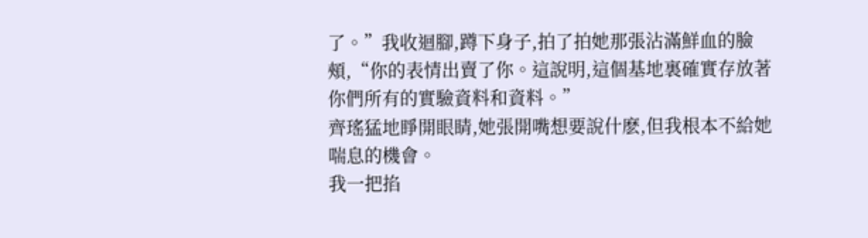了。”我收迴腳,蹲下身子,拍了拍她那張沾滿鮮血的臉頰,“你的表情出賣了你。這說明,這個基地裏確實存放著你們所有的實驗資料和資料。”
齊瑤猛地睜開眼睛,她張開嘴想要說什麽,但我根本不給她喘息的機會。
我一把掐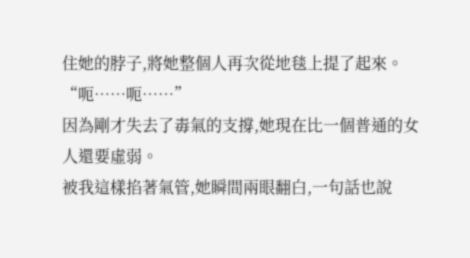住她的脖子,將她整個人再次從地毯上提了起來。
“呃……呃……”
因為剛才失去了毒氣的支撐,她現在比一個普通的女人還要虛弱。
被我這樣掐著氣管,她瞬間兩眼翻白,一句話也說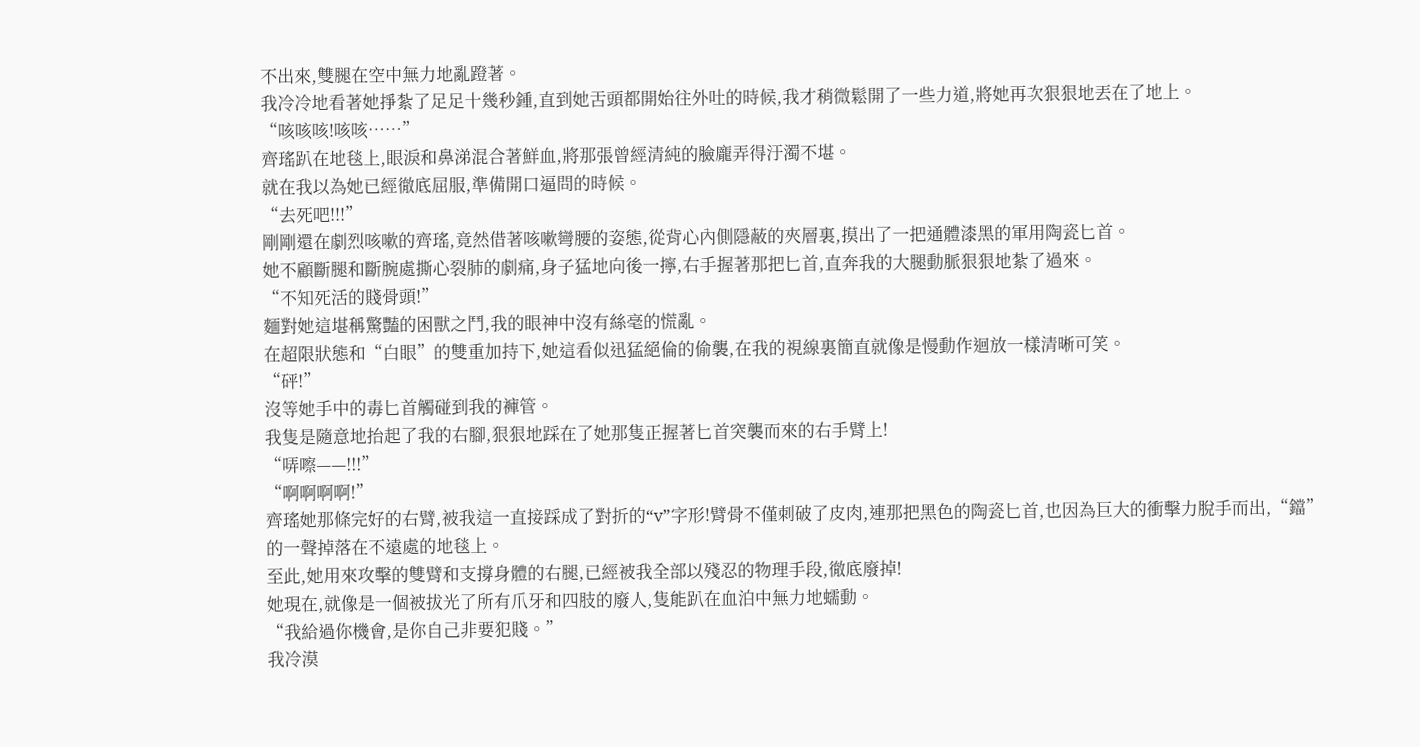不出來,雙腿在空中無力地亂蹬著。
我冷冷地看著她掙紮了足足十幾秒鍾,直到她舌頭都開始往外吐的時候,我才稍微鬆開了一些力道,將她再次狠狠地丟在了地上。
“咳咳咳!咳咳……”
齊瑤趴在地毯上,眼淚和鼻涕混合著鮮血,將那張曾經清純的臉龐弄得汙濁不堪。
就在我以為她已經徹底屈服,準備開口逼問的時候。
“去死吧!!!”
剛剛還在劇烈咳嗽的齊瑤,竟然借著咳嗽彎腰的姿態,從背心內側隱蔽的夾層裏,摸出了一把通體漆黑的軍用陶瓷匕首。
她不顧斷腿和斷腕處撕心裂肺的劇痛,身子猛地向後一擰,右手握著那把匕首,直奔我的大腿動脈狠狠地紮了過來。
“不知死活的賤骨頭!”
麵對她這堪稱驚豔的困獸之鬥,我的眼神中沒有絲毫的慌亂。
在超限狀態和“白眼”的雙重加持下,她這看似迅猛絕倫的偷襲,在我的視線裏簡直就像是慢動作迴放一樣清晰可笑。
“砰!”
沒等她手中的毒匕首觸碰到我的褲管。
我隻是隨意地抬起了我的右腳,狠狠地踩在了她那隻正握著匕首突襲而來的右手臂上!
“哢嚓——!!!”
“啊啊啊啊!”
齊瑤她那條完好的右臂,被我這一直接踩成了對折的“v”字形!臂骨不僅刺破了皮肉,連那把黑色的陶瓷匕首,也因為巨大的衝擊力脫手而出,“鐺”的一聲掉落在不遠處的地毯上。
至此,她用來攻擊的雙臂和支撐身體的右腿,已經被我全部以殘忍的物理手段,徹底廢掉!
她現在,就像是一個被拔光了所有爪牙和四肢的廢人,隻能趴在血泊中無力地蠕動。
“我給過你機會,是你自己非要犯賤。”
我冷漠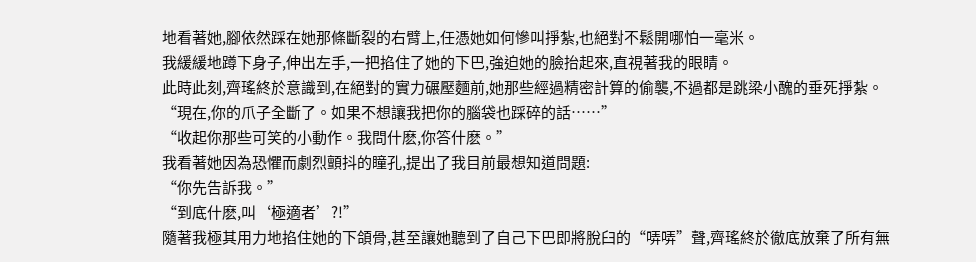地看著她,腳依然踩在她那條斷裂的右臂上,任憑她如何慘叫掙紮,也絕對不鬆開哪怕一毫米。
我緩緩地蹲下身子,伸出左手,一把掐住了她的下巴,強迫她的臉抬起來,直視著我的眼睛。
此時此刻,齊瑤終於意識到,在絕對的實力碾壓麵前,她那些經過精密計算的偷襲,不過都是跳梁小醜的垂死掙紮。
“現在,你的爪子全斷了。如果不想讓我把你的腦袋也踩碎的話……”
“收起你那些可笑的小動作。我問什麽,你答什麽。”
我看著她因為恐懼而劇烈顫抖的瞳孔,提出了我目前最想知道問題:
“你先告訴我。”
“到底什麽,叫‘極適者’?!”
隨著我極其用力地掐住她的下頜骨,甚至讓她聽到了自己下巴即將脫臼的“哢哢”聲,齊瑤終於徹底放棄了所有無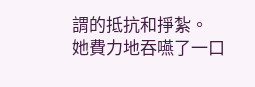謂的抵抗和掙紮。
她費力地吞嚥了一口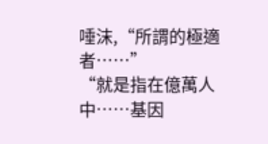唾沫,“所謂的極適者……”
“就是指在億萬人中……基因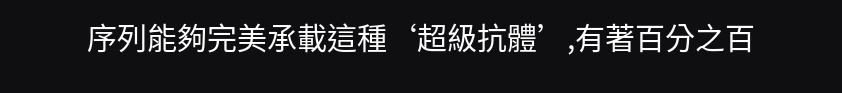序列能夠完美承載這種‘超級抗體’,有著百分之百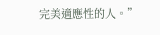完美適應性的人。”